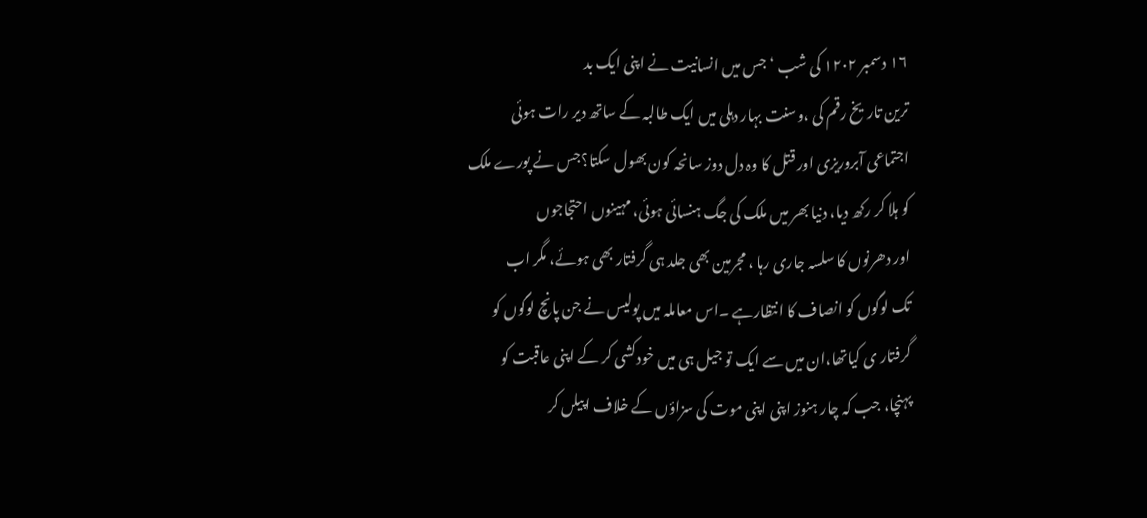۱۶ دسمبر ۱۲۰۲ کی شب ‘ جس میں انسانیت نے اپنی ایک بد
ترین تاریخ رقم کی ،وسنت بہار دہلی میں ایک طالبہ کے ساتھ دیر رات ہوئی
اجتماعی آبروریزی اور قتل کا وہ دل دوز سانحہ کون بھول سکتا؟جس نے پورے ملک
کو ہلا کر رکھ دیا، دنیا بھر میں ملک کی جگ ہنسائی ہوئی، مہینوں احتجاجوں
اور دھرنوں کا سلسہ جاری رہا ، مجرمین بھی جلد ہی گرفتار بھی ہوئے، مگر اب
تک لوگوں کو انصاف کا انتظارہے ۔اس معاملہ میں پولیس نے جن پانچ لوگوں کو
گرفتار ی کیاتھا،ان میں سے ایک تو جیل ہی میں خودکشی کر کے اپنی عاقبت کو
پہنچا، جب کہ چار ہنوز اپنی اپنی موت کی سزاؤں کے خلاف اپیلں کر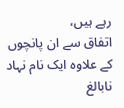رہے ہیں،
اتفاق سے ان پانچوں کے علاوہ ایک نام نہاد نابالغ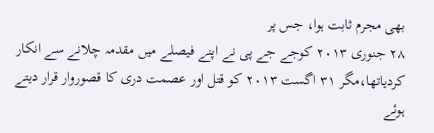بھی مجرم ثابت ہوا، جس پر
۲۸ جنوری ۲۰۱۳ کوجے جے پی نے اپنے فیصلے میں مقدمہ چلانے سے انکار
کردیاتھا،مگر ۳۱ اگست ۲۰۱۳ کو قتل اور عصمت دری کا قصوروار قرار دیتے ہوئے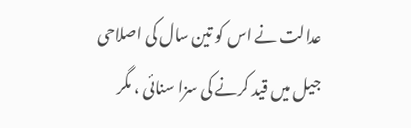عدالت نے اس کو تین سال کی اصلاحی جیل میں قید کرنے کی سزا سنائی ، مگر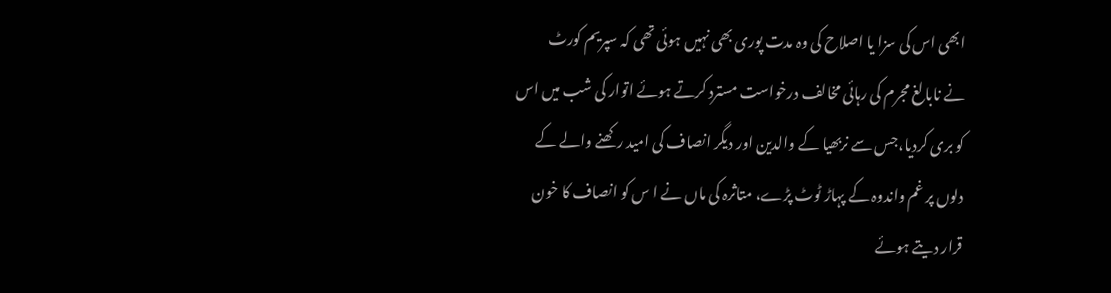ابھی اس کی سزا یا اصلاح کی وہ مدت پوری بھی نہیں ہوئی تھی کہ سپریم کورٹ
نے نابالغ مجرم کی رہائی مخالف درخواست مسترد کرتے ہوئے اتوار کی شب میں اس
کو بری کردیا،جس سے نربھیا کے والدین اور دیگر انصاف کی امید رکھنے والے کے
دلوں پر غم واندوہ کے پہاڑ ٹوٹ پڑے، متاثرہ کی ماں نے ا س کو انصاف کا خون
قرار دیتے ہوئے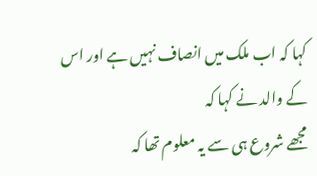کہا کہ اب ملک میں انصاف نہیں ہے اور اس کے والد نے کہا کہ
مجھے شروع ہی سے یہ معلوم تھا کہ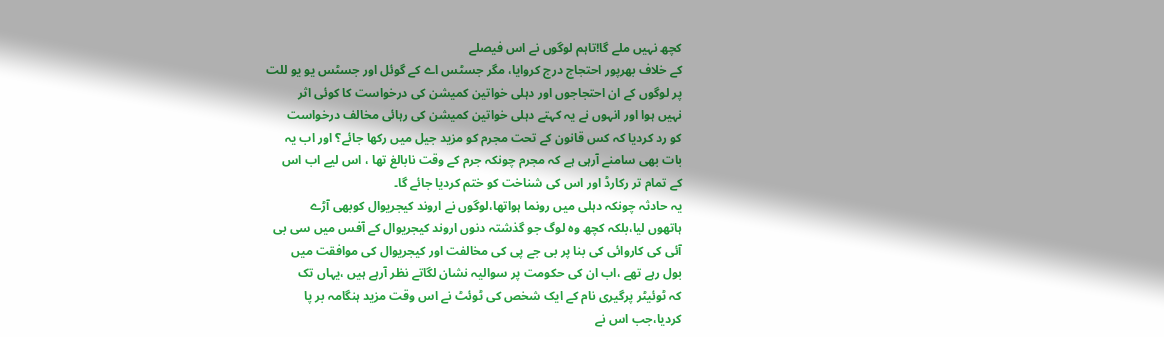کچھ نہیں ملے گا!تاہم لوگوں نے اس فیصلے
کے خلاف بھرپور احتجاج درج کروایا، مگر جسٹس اے کے گوئل اور جسٹس یو یو للت
پر لوگوں کے ان احتجاجوں اور دہلی خواتین کمیشن کی درخواست کا کوئی اثر
نہیں ہوا اور انہوں نے یہ کہتے دہلی خواتین کمیشن کی رہائی مخالف درخواست
کو رد کردیا کہ کس قانون کے تحت مجرم کو مزید جیل میں رکھا جائے؟ اور اب یہ
بات بھی سامنے آرہی ہے کہ مجرم چونکہ جرم کے وقت نابالغ تھا ، اس لیے اب اس
کے تمام تر رکارڈ اور اس کی شناخت کو ختم کردیا جائے گا۔
یہ حادثہ چونکہ دہلی میں رونما ہواتھا،لوگوں نے اروند کیجریوال کوبھی آڑے
ہاتھوں لیا،بلکہ کچھ وہ لوگ جو گذشتہ دنوں اروند کیجریوال کے آفس میں سی بی
آئی کی کاروائی کی بنا پر بی جے پی کی مخالفت اور کیجریوال کی موافقت میں
بول رہے تھے ،اب ان کی حکومت پر سوالیہ نشان لگاتے نظر آرہے ہیں ،یہاں تک
کہ ٹوئیٹر پرگیری نام کے ایک شخص کی ٹوئٹ نے اس وقت مزید ہنگامہ بر پا
کردیا،جب اس نے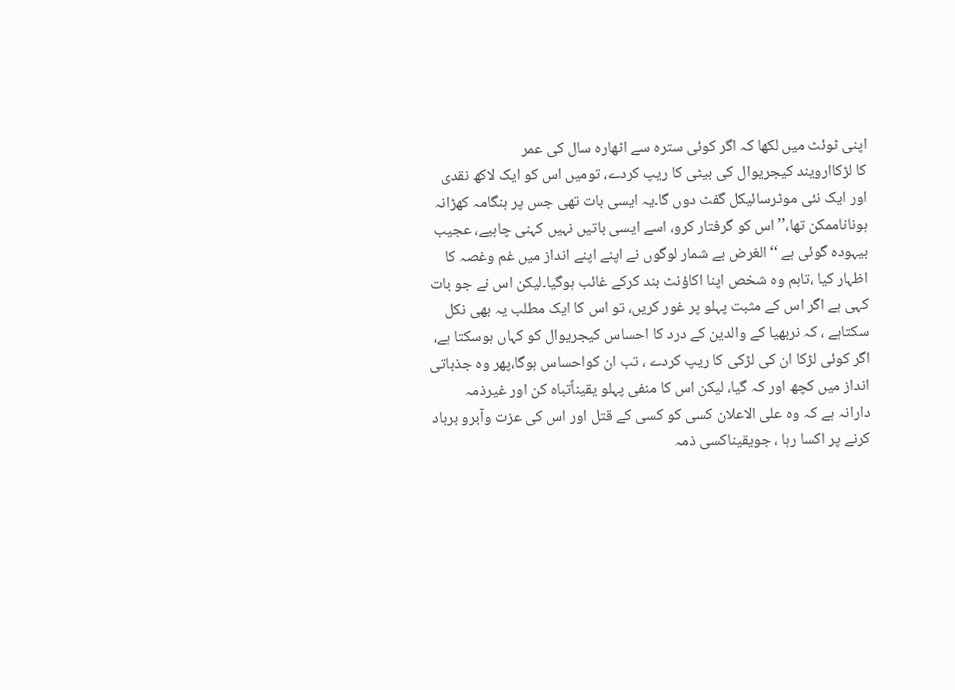اپنی ٹوئٹ میں لکھا کہ اگر کوئی سترہ سے اٹھارہ سال کی عمر
کا لڑکاارویند کیجریوال کی بیٹی کا ریپ کردے، تومیں اس کو ایک لاکھ نقدی
اور ایک نئی موٹرسائیکل گفٹ دوں گا۔یہ ایسی بات تھی جس پر ہنگامہ کھڑانہ
ہوناناممکن تھا،’’اس کو گرفتار کرو، اسے ایسی باتیں نہیں کہنی چاہیے، عجیب
بیہودہ گوئی ہے ‘‘الغرض بے شمار لوگوں نے اپنے اپنے انداز میں غم وغصہ کا
اظہار کیا ،تاہم وہ شخص اپنا اکاؤنٹ بند کرکے غائب ہوگیا۔لیکن اس نے جو بات
کہی ہے اگر اس کے مثبت پہلو پر غور کریں، تو اس کا ایک مطلب یہ بھی نکل
سکتاہے ، کہ نربھیا کے والدین کے درد کا احساس کیجریوال کو کہاں ہوسکتا ہے،
اگر کوئی لڑکا ان کی لڑکی کا ریپ کردے ، تب ان کواحساس ہوگا،پھر وہ جذباتی
انداز میں کچھ اور کہ گیا، لیکن اس کا منفی پہلو یقیناًتباہ کن اور غیرذمہ
دارانہ ہے کہ وہ علی الاعلان کسی کو کسی کے قتل اور اس کی عزت وآبرو برباد
کرنے پر اکسا رہا ، جویقیناکسی ذمہ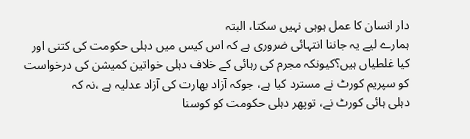دار انسان کا عمل ہوہی نہیں سکتا، البتہ
ہمارے لیے یہ جاننا انتہائی ضروری ہے کہ اس کیس میں دہلی حکومت کی کتنی اور
کیا غلطیاں ہیں؟کیونکہ مجرم کی رہائی کے خلاف دہلی خواتین کمیشن کی درخواست
کو سپریم کورٹ نے مسترد کیا ہے، جوکہ آزاد بھارت کی آزاد عدلیہ ہے ،نہ کہ
دہلی ہائی کورٹ نے، توپھر دہلی حکومت کو کوسنا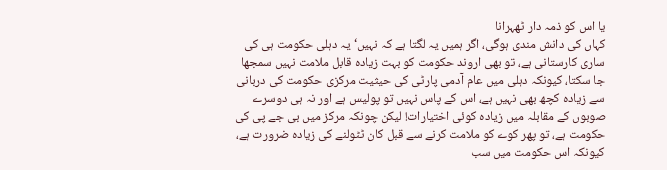یا اس کو ذمہ دار ٹھہرانا
کہاں کی دانش مندی ہوگی، اگر ہمیں یہ لگتا ہے کہ نہیں‘ یہ دہلی حکومت ہی کی
ساری کارستانی ہے، تو بھی اروند حکومت کو بہت زیادہ قابل ملامت نہیں سمجھا
جا سکتا، کیونکہ دہلی میں عام آدمی پارٹی کی حیثیت مرکزی حکومت کی دربانی
سے زیادہ کچھ بھی نہیں ہے، اس کے پاس نہیں تو پولیس ہے اور نہ ہی دوسرے
صوبوں کے مقابلہ میں زیادہ کوئی اختیارات! لیکن چونکہ مرکز میں بی جے پی کی
حکومت ہے، تو پھر کوے کو ملامت کرنے سے قبل کان ٹٹولنے کی زیادہ ضرورت ہے،
کیونکہ اس حکومت میں سب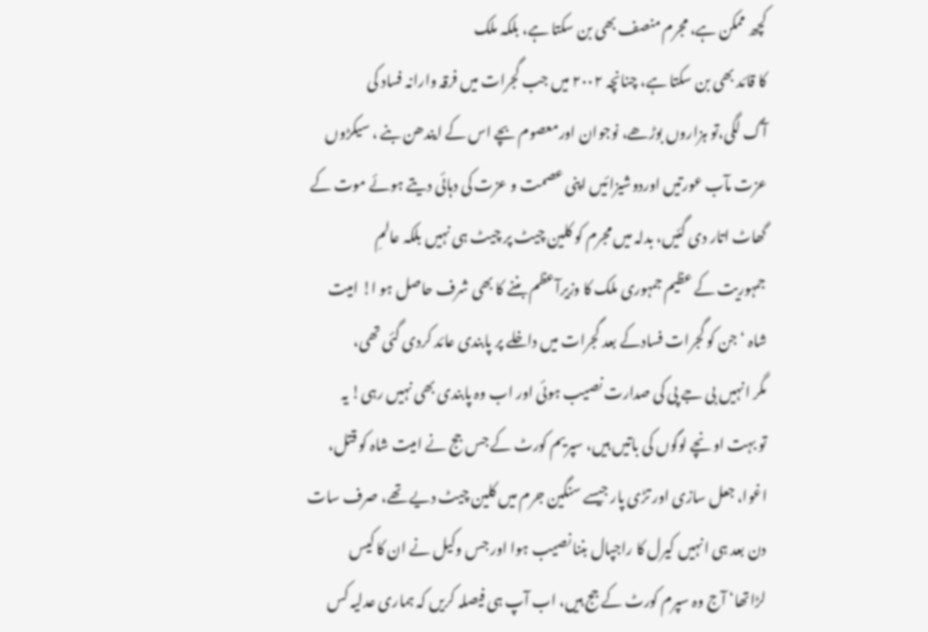کچھ ممکن ہے، مجرم منصف بھی بن سکتا ہے، بلکہ ملک
کا قائد بھی بن سکتا ہے، چنانچہ ۲۰۰۲ میں جب گجرات میں فرقہ وارانہ فساد کی
آگ لگی،تو ہزاروں بوڑھے، نوجوان اورمعصوم بچے اس کے ایندھن بنے ، سیکڑوں
عزت مآب عورتیں اوردوشیزائیں اپنی عصمت و عزت کی دہائی دیتے ہوئے موت کے
گھاٹ اتار دی گئیں، بدلہ میں مجرم کو کلین چیٹ پر چیٹ ہی نہیں بلکہ عالمِ
جمہوریت کے عظیم جمہوری ملک کا وزیرآعظم بننے کا بھی شرف حاصل ہو ا! امیت
شاہ ‘جن کو گجرات فسادکے بعد گجرات میں داخلے پر پابندی عائد کردی گئی تھی،
مگر انہیں بی جے پی کی صدارت نصیب ہوئی اور اب وہ پابندی بھی نہیں رہی! یہ
تو بہت اونچے لوگوں کی باتیں ہیں، سپریم کورٹ کے جس جج نے امیت شاہ کو قتل،
اغوا، جعل سازی اور تڑی پار جیسے سنگین جرم میں کلین چیٹ دیے تھے، صرف سات
دن بعد ہی انہیں کیرل کا راجپال بننا نصیب ہوا اور جس وکیل نے ان کا کیس
لڑاتھا‘ آج وہ سپرم کورٹ کے جج ہیں، اب آپ ہی فیصلہ کریں کہ ہماری عدلیہ کس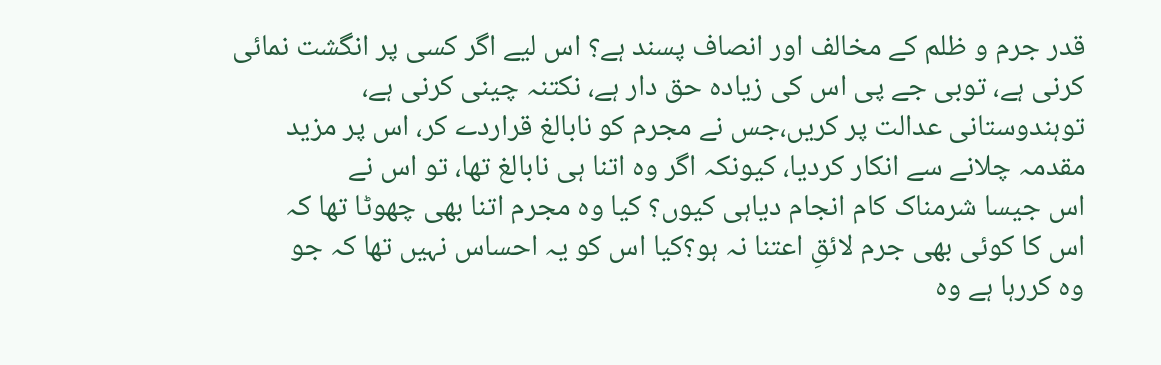قدر جرم و ظلم کے مخالف اور انصاف پسند ہے؟ اس لیے اگر کسی پر انگشت نمائی
کرنی ہے، توبی جے پی اس کی زیادہ حق دار ہے، نکتنہ چینی کرنی ہے،
توہندوستانی عدالت پر کریں،جس نے مجرم کو نابالغ قراردے کر، اس پر مزید
مقدمہ چلانے سے انکار کردیا، کیونکہ اگر وہ اتنا ہی نابالغ تھا، تو اس نے
اس جیسا شرمناک کام انجام دیاہی کیوں؟ کیا وہ مجرم اتنا بھی چھوٹا تھا کہ
اس کا کوئی بھی جرم لائقِ اعتنا نہ ہو؟کیا اس کو یہ احساس نہیں تھا کہ جو
وہ کررہا ہے وہ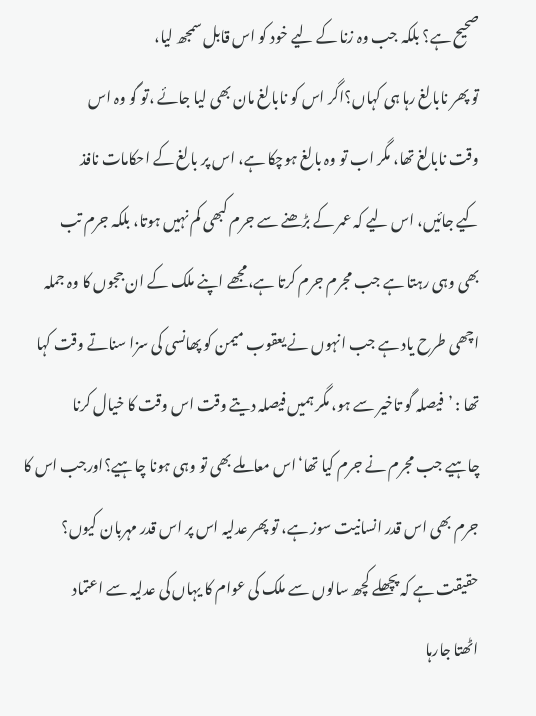صحیح ہے؟ بلکہ جب وہ زنا کے لیے خود کو اس قابل سمجھ لیا،
تو پھر نابالغ رہا ہی کہاں؟اگر اس کو نابالغ مان بھی لیا جائے ،تو گو وہ اس
وقت نابالغ تھا، مگر اب تو وہ بالغ ہوچکا ہے، اس پر بالغ کے احکامات نافذ
کیے جائیں، اس لیے کہ عمر کے بڑھنے سے جرم کبھی کم نہیں ہوتا، بلکہ جرم تب
بھی وہی رہتا ہے جب مجرم جرم کرتا ہے،مجھے اپنے ملک کے ان ججوں کا وہ جملہ
اچھی طرح یاد ہے جب انہوں نے یعقوب میمن کو پھانسی کی سزا سناتے وقت کہا
تھا : ’فیصلہ گو تاخیر سے ہو، مگر ہمیں فیصلہ دیتے وقت اس وقت کا خیال کرنا
چاہیے جب مجرم نے جرم کیا تھا‘اس معاملے بھی تو وہی ہونا چاہیے؟اورجب اس کا
جرم بھی اس قدر انسانیت سوز ہے، تو پھر عدلیہ اس پر اس قدر مہربان کیوں؟
حقیقت ہے کہ پچھلے کچھ سالوں سے ملک کی عوام کا یہاں کی عدلیہ سے اعتماد
اٹھتا جارہا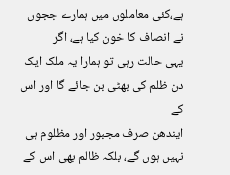ہے،کئی معاملوں میں ہمارے ججوں نے انصاف کا خون کیا ہے، اگر
یہی حالت رہی تو ہمارا یہ ملک ایک دن ظلم کی بھٹی بن جائے گا اور اس کے
ایندھن صرف مجبور اور مظلوم ہی نہیں ہوں گے، بلکہ ظالم بھی اس کے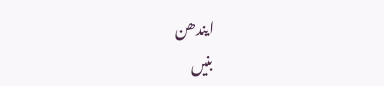ایندھن
بنیں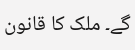گے۔ ملک کا قانون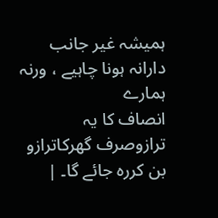ہمیشہ غیر جانب دارانہ ہونا چاہیے ، ورنہ ہمارے
انصاف کا یہ ترازوصرف گھرکاترازو بن کررہ جائے گا۔ |